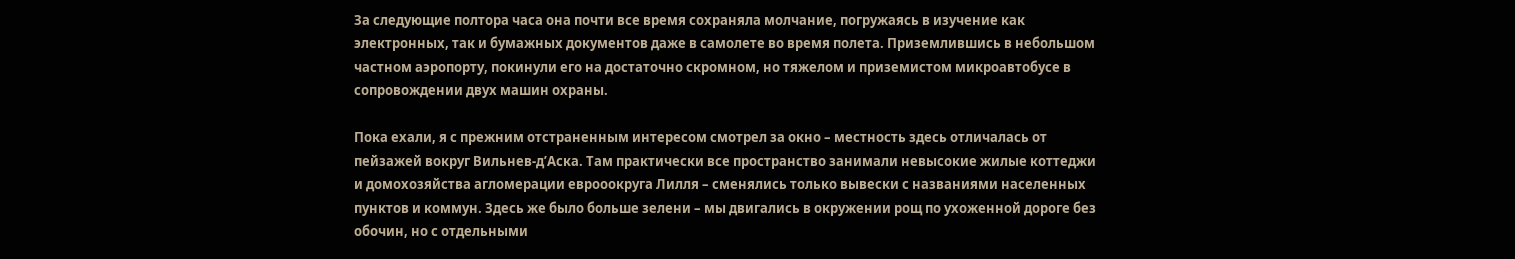За следующие полтора часа она почти все время сохраняла молчание, погружаясь в изучение как электронных, так и бумажных документов даже в самолете во время полета. Приземлившись в небольшом частном аэропорту, покинули его на достаточно скромном, но тяжелом и приземистом микроавтобусе в сопровождении двух машин охраны.

Пока ехали, я с прежним отстраненным интересом смотрел за окно – местность здесь отличалась от пейзажей вокруг Вильнев-д’Аска. Там практически все пространство занимали невысокие жилые коттеджи и домохозяйства агломерации еврооокруга Лилля – сменялись только вывески с названиями населенных пунктов и коммун. Здесь же было больше зелени – мы двигались в окружении рощ по ухоженной дороге без обочин, но с отдельными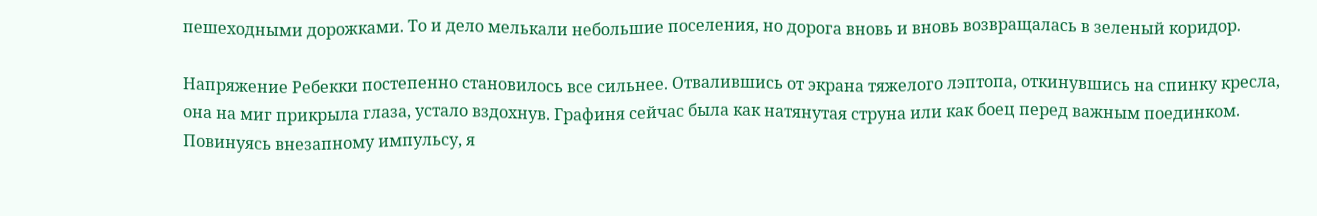пешеходными дорожками. То и дело мелькали небольшие поселения, но дорога вновь и вновь возвращалась в зеленый коридор.

Напряжение Ребекки постепенно становилось все сильнее. Отвалившись от экрана тяжелого лэптопа, откинувшись на спинку кресла, она на миг прикрыла глаза, устало вздохнув. Графиня сейчас была как натянутая струна или как боец перед важным поединком. Повинуясь внезапному импульсу, я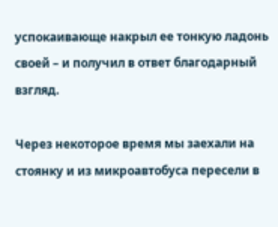успокаивающе накрыл ее тонкую ладонь своей – и получил в ответ благодарный взгляд.

Через некоторое время мы заехали на стоянку и из микроавтобуса пересели в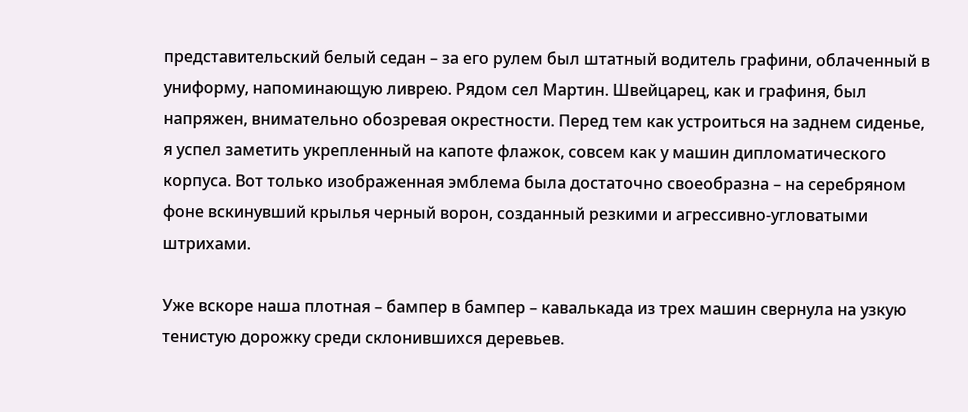представительский белый седан – за его рулем был штатный водитель графини, облаченный в униформу, напоминающую ливрею. Рядом сел Мартин. Швейцарец, как и графиня, был напряжен, внимательно обозревая окрестности. Перед тем как устроиться на заднем сиденье, я успел заметить укрепленный на капоте флажок, совсем как у машин дипломатического корпуса. Вот только изображенная эмблема была достаточно своеобразна – на серебряном фоне вскинувший крылья черный ворон, созданный резкими и агрессивно-угловатыми штрихами.

Уже вскоре наша плотная – бампер в бампер – кавалькада из трех машин свернула на узкую тенистую дорожку среди склонившихся деревьев.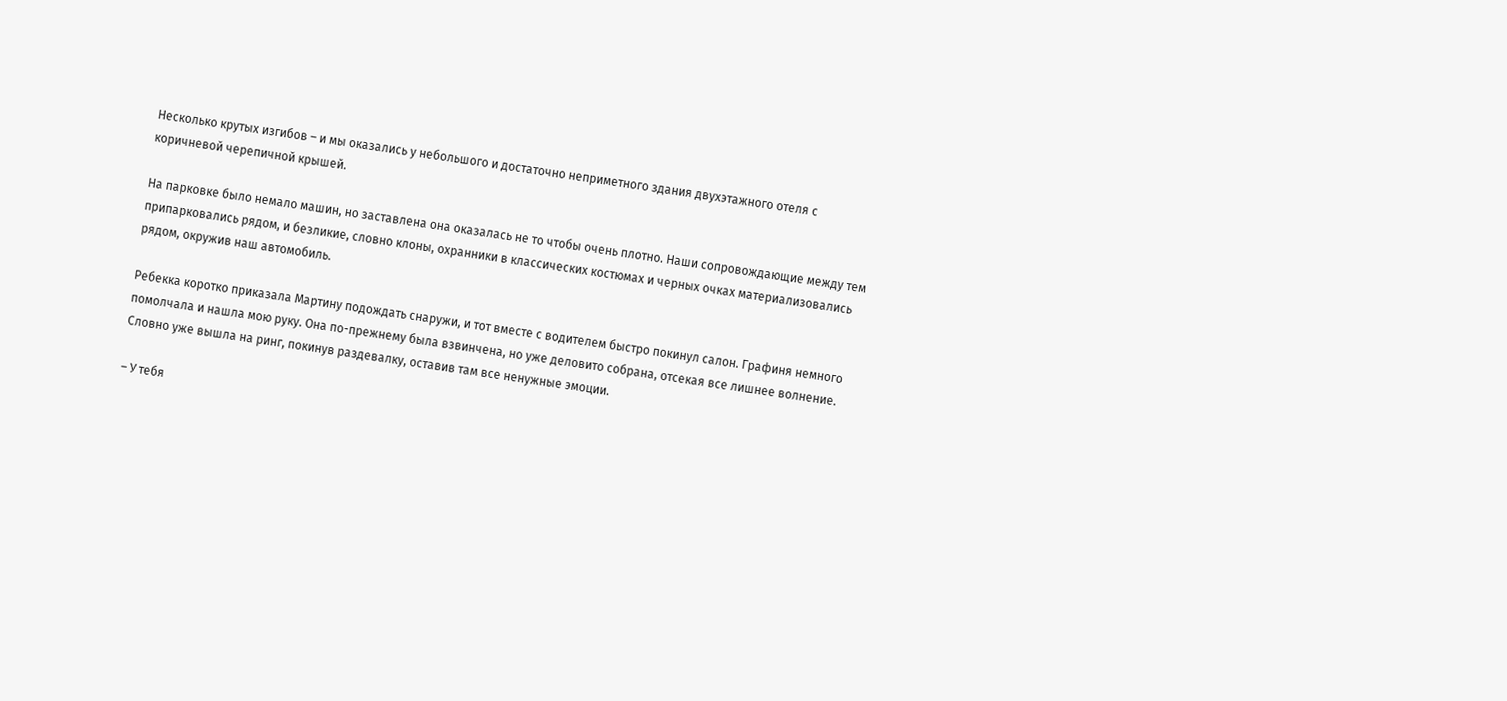Несколько крутых изгибов – и мы оказались у небольшого и достаточно неприметного здания двухэтажного отеля с коричневой черепичной крышей.

На парковке было немало машин, но заставлена она оказалась не то чтобы очень плотно. Наши сопровождающие между тем припарковались рядом, и безликие, словно клоны, охранники в классических костюмах и черных очках материализовались рядом, окружив наш автомобиль.

Ребекка коротко приказала Мартину подождать снаружи, и тот вместе с водителем быстро покинул салон. Графиня немного помолчала и нашла мою руку. Она по-прежнему была взвинчена, но уже деловито собрана, отсекая все лишнее волнение. Словно уже вышла на ринг, покинув раздевалку, оставив там все ненужные эмоции.

– У тебя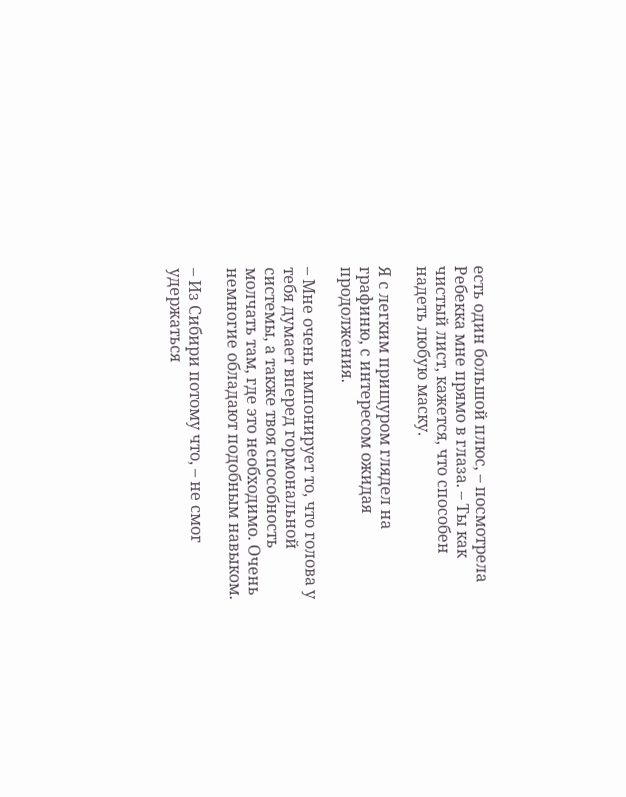есть один большой плюс, – посмотрела Ребекка мне прямо в глаза. – Ты как чистый лист, кажется, что способен надеть любую маску.

Я с легким прищуром глядел на графиню, с интересом ожидая продолжения.

– Мне очень импонирует то, что голова у тебя думает вперед гормональной системы, а также твоя способность молчать там, где это необходимо. Очень немногие обладают подобным навыком.

– Из Сибири потому что, – не смог удержаться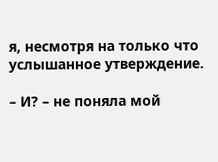я, несмотря на только что услышанное утверждение.

– И? – не поняла мой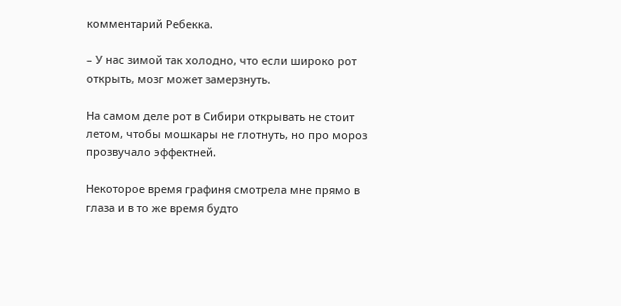комментарий Ребекка.

– У нас зимой так холодно, что если широко рот открыть, мозг может замерзнуть.

На самом деле рот в Сибири открывать не стоит летом, чтобы мошкары не глотнуть, но про мороз прозвучало эффектней.

Некоторое время графиня смотрела мне прямо в глаза и в то же время будто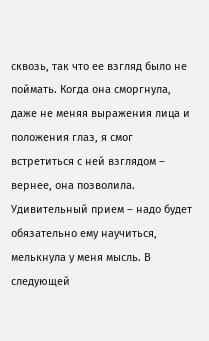сквозь, так что ее взгляд было не поймать. Когда она сморгнула, даже не меняя выражения лица и положения глаз, я смог встретиться с ней взглядом – вернее, она позволила. Удивительный прием – надо будет обязательно ему научиться, мелькнула у меня мысль. В следующей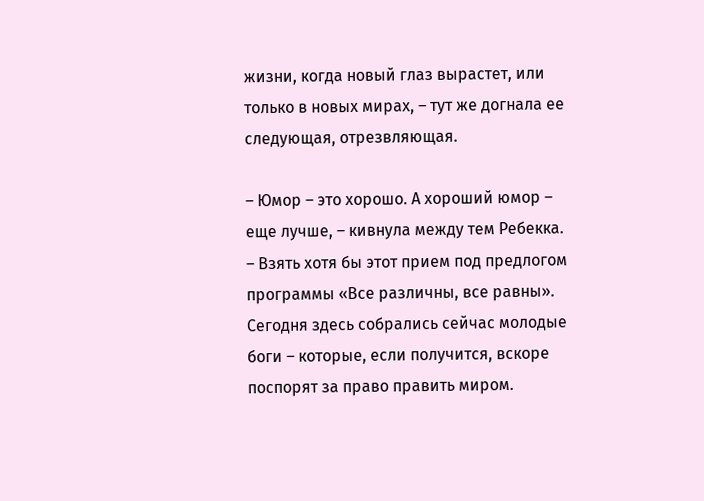жизни, когда новый глаз вырастет, или только в новых мирах, – тут же догнала ее следующая, отрезвляющая.

– Юмор – это хорошо. А хороший юмор – еще лучше, – кивнула между тем Ребекка. – Взять хотя бы этот прием под предлогом программы «Все различны, все равны». Сегодня здесь собрались сейчас молодые боги – которые, если получится, вскоре поспорят за право править миром.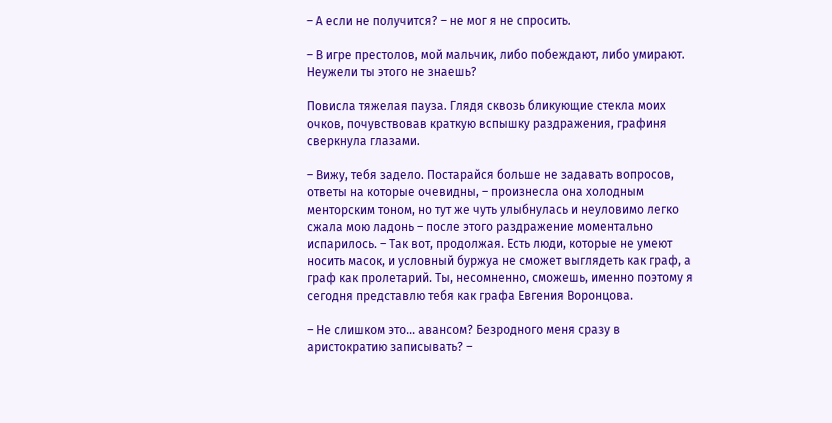– А если не получится? – не мог я не спросить.

– В игре престолов, мой мальчик, либо побеждают, либо умирают. Неужели ты этого не знаешь?

Повисла тяжелая пауза. Глядя сквозь бликующие стекла моих очков, почувствовав краткую вспышку раздражения, графиня сверкнула глазами.

– Вижу, тебя задело. Постарайся больше не задавать вопросов, ответы на которые очевидны, – произнесла она холодным менторским тоном, но тут же чуть улыбнулась и неуловимо легко сжала мою ладонь – после этого раздражение моментально испарилось. – Так вот, продолжая. Есть люди, которые не умеют носить масок, и условный буржуа не сможет выглядеть как граф, а граф как пролетарий. Ты, несомненно, сможешь, именно поэтому я сегодня представлю тебя как графа Евгения Воронцова.

– Не слишком это… авансом? Безродного меня сразу в аристократию записывать? –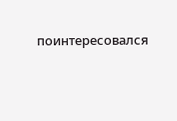поинтересовался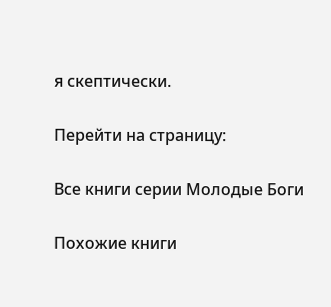я скептически.

Перейти на страницу:

Все книги серии Молодые Боги

Похожие книги